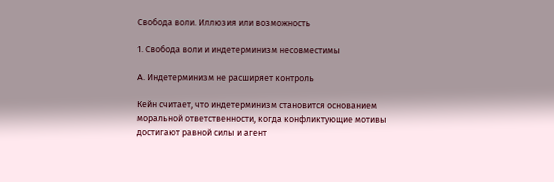Свобода воли. Иллюзия или возможность

1. Свобода воли и индетерминизм несовместимы

A. Индетерминизм не расширяет контроль

Кейн считает, что индетерминизм становится основанием моральной ответственности, когда конфликтующие мотивы достигают равной силы и агент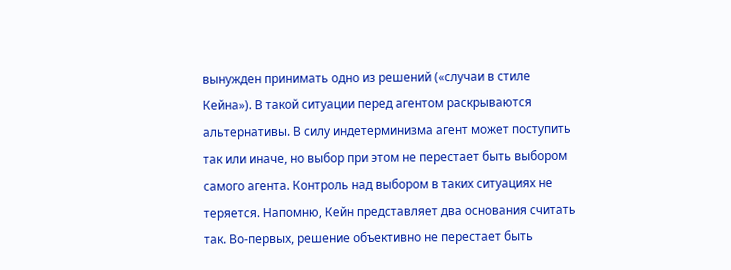вынужден принимать одно из решений («случаи в стиле Кейна»). В такой ситуации перед агентом раскрываются альтернативы. В силу индетерминизма агент может поступить так или иначе, но выбор при этом не перестает быть выбором самого агента. Контроль над выбором в таких ситуациях не теряется. Напомню, Кейн представляет два основания считать так. Во-первых, решение объективно не перестает быть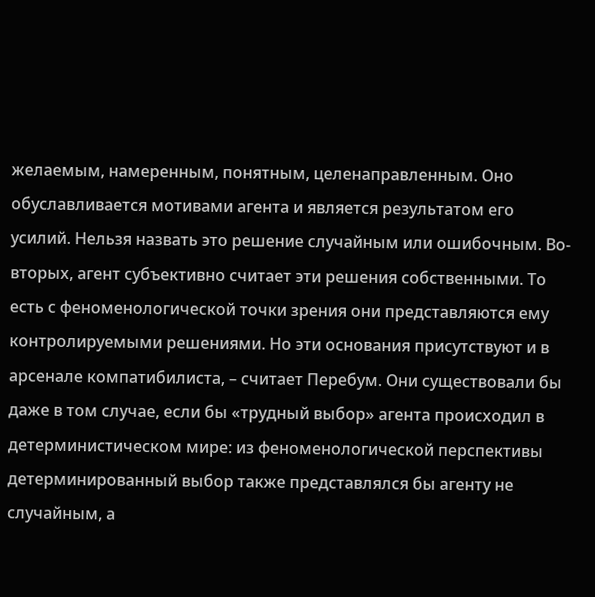желаемым, намеренным, понятным, целенаправленным. Оно обуславливается мотивами агента и является результатом его усилий. Нельзя назвать это решение случайным или ошибочным. Во-вторых, агент субъективно считает эти решения собственными. То есть с феноменологической точки зрения они представляются ему контролируемыми решениями. Но эти основания присутствуют и в арсенале компатибилиста, – считает Перебум. Они существовали бы даже в том случае, если бы «трудный выбор» агента происходил в детерминистическом мире: из феноменологической перспективы детерминированный выбор также представлялся бы агенту не случайным, а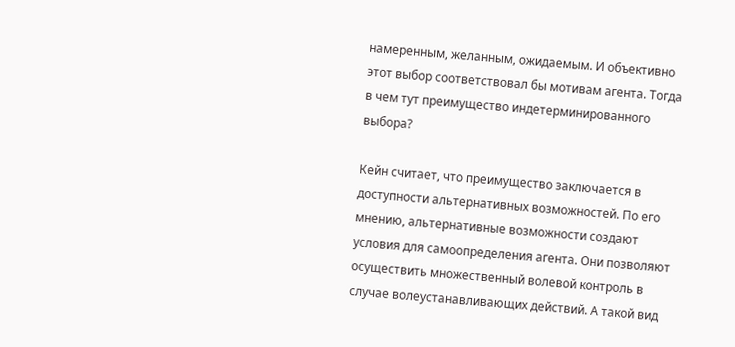намеренным, желанным, ожидаемым. И объективно этот выбор соответствовал бы мотивам агента. Тогда в чем тут преимущество индетерминированного выбора?

Кейн считает, что преимущество заключается в доступности альтернативных возможностей. По его мнению, альтернативные возможности создают условия для самоопределения агента. Они позволяют осуществить множественный волевой контроль в случае волеустанавливающих действий. А такой вид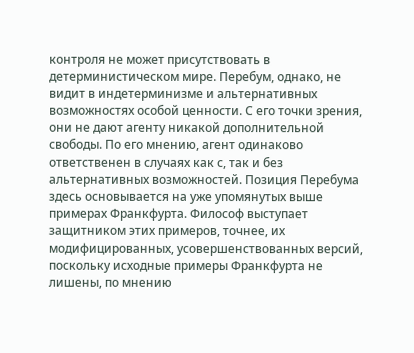контроля не может присутствовать в детерминистическом мире. Перебум, однако, не видит в индетерминизме и альтернативных возможностях особой ценности. С его точки зрения, они не дают агенту никакой дополнительной свободы. По его мнению, агент одинаково ответственен в случаях как с, так и без альтернативных возможностей. Позиция Перебума здесь основывается на уже упомянутых выше примерах Франкфурта. Философ выступает защитником этих примеров, точнее, их модифицированных, усовершенствованных версий, поскольку исходные примеры Франкфурта не лишены, по мнению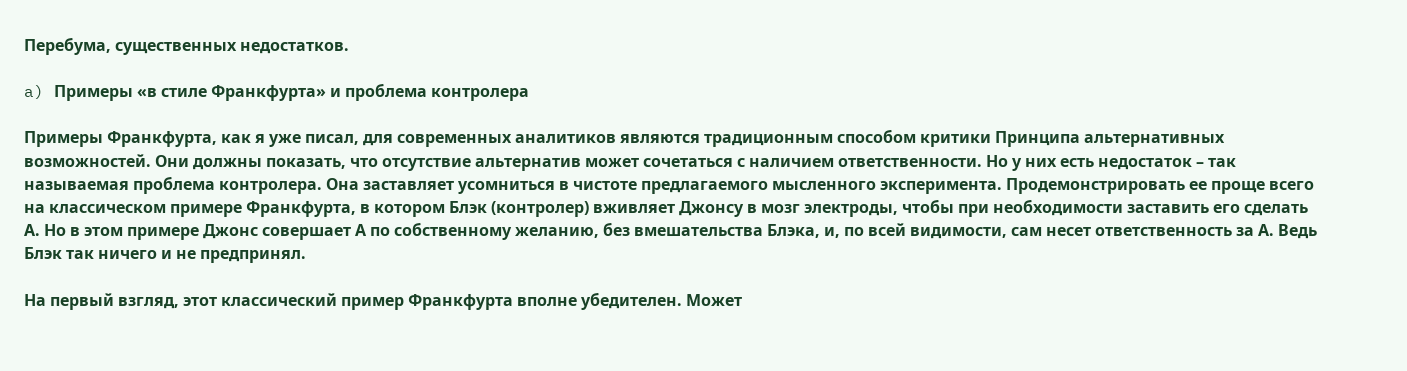Перебума, существенных недостатков.

a) Примеры «в стиле Франкфурта» и проблема контролера

Примеры Франкфурта, как я уже писал, для современных аналитиков являются традиционным способом критики Принципа альтернативных возможностей. Они должны показать, что отсутствие альтернатив может сочетаться с наличием ответственности. Но у них есть недостаток – так называемая проблема контролера. Она заставляет усомниться в чистоте предлагаемого мысленного эксперимента. Продемонстрировать ее проще всего на классическом примере Франкфурта, в котором Блэк (контролер) вживляет Джонсу в мозг электроды, чтобы при необходимости заставить его сделать А. Но в этом примере Джонс совершает А по собственному желанию, без вмешательства Блэка, и, по всей видимости, сам несет ответственность за А. Ведь Блэк так ничего и не предпринял.

На первый взгляд, этот классический пример Франкфурта вполне убедителен. Может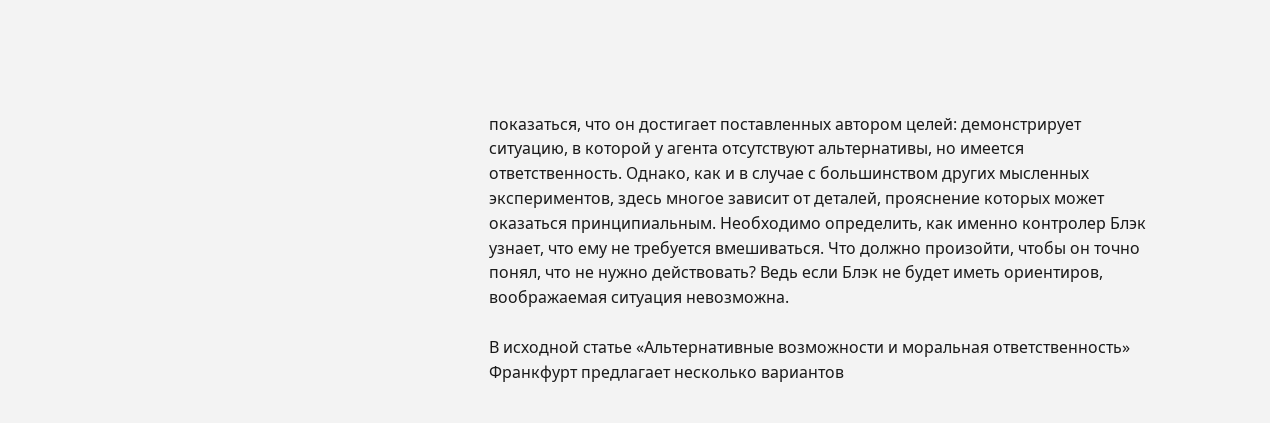показаться, что он достигает поставленных автором целей: демонстрирует ситуацию, в которой у агента отсутствуют альтернативы, но имеется ответственность. Однако, как и в случае с большинством других мысленных экспериментов, здесь многое зависит от деталей, прояснение которых может оказаться принципиальным. Необходимо определить, как именно контролер Блэк узнает, что ему не требуется вмешиваться. Что должно произойти, чтобы он точно понял, что не нужно действовать? Ведь если Блэк не будет иметь ориентиров, воображаемая ситуация невозможна.

В исходной статье «Альтернативные возможности и моральная ответственность» Франкфурт предлагает несколько вариантов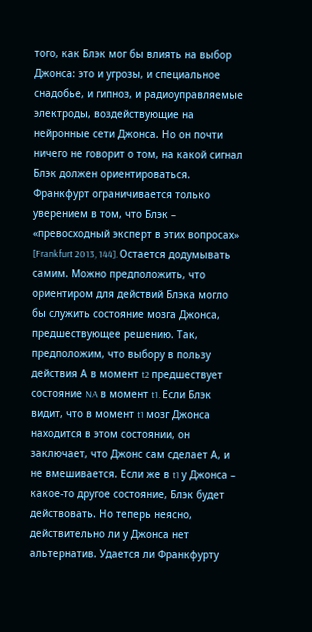того, как Блэк мог бы влиять на выбор Джонса: это и угрозы, и специальное снадобье, и гипноз, и радиоуправляемые электроды, воздействующие на нейронные сети Джонса. Но он почти ничего не говорит о том, на какой сигнал Блэк должен ориентироваться. Франкфурт ограничивается только уверением в том, что Блэк – «превосходный эксперт в этих вопросах» [Frankfurt 2013, 144]. Остается додумывать самим. Можно предположить, что ориентиром для действий Блэка могло бы служить состояние мозга Джонса, предшествующее решению. Так, предположим, что выбору в пользу действия А в момент t2 предшествует состояние NA в момент t1. Если Блэк видит, что в момент t1 мозг Джонса находится в этом состоянии, он заключает, что Джонс сам сделает А, и не вмешивается. Если же в t1 у Джонса – какое-то другое состояние, Блэк будет действовать. Но теперь неясно, действительно ли у Джонса нет альтернатив. Удается ли Франкфурту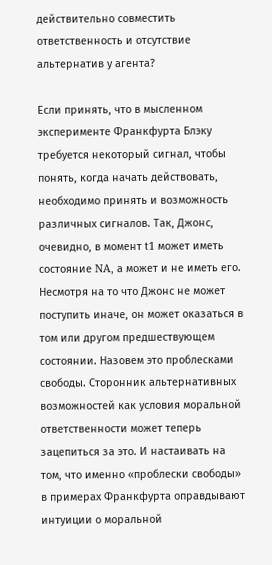действительно совместить ответственность и отсутствие альтернатив у агента?

Если принять, что в мысленном эксперименте Франкфурта Блэку требуется некоторый сигнал, чтобы понять, когда начать действовать, необходимо принять и возможность различных сигналов. Так, Джонс, очевидно, в момент t1 может иметь состояние NA, а может и не иметь его. Несмотря на то что Джонс не может поступить иначе, он может оказаться в том или другом предшествующем состоянии. Назовем это проблесками свободы. Сторонник альтернативных возможностей как условия моральной ответственности может теперь зацепиться за это. И настаивать на том, что именно «проблески свободы» в примерах Франкфурта оправдывают интуиции о моральной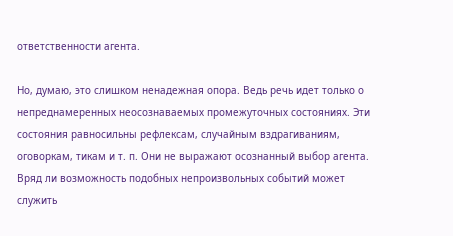ответственности агента.

Но, думаю, это слишком ненадежная опора. Ведь речь идет только о непреднамеренных неосознаваемых промежуточных состояниях. Эти состояния равносильны рефлексам, случайным вздрагиваниям, оговоркам, тикам и т. п. Они не выражают осознанный выбор агента. Вряд ли возможность подобных непроизвольных событий может служить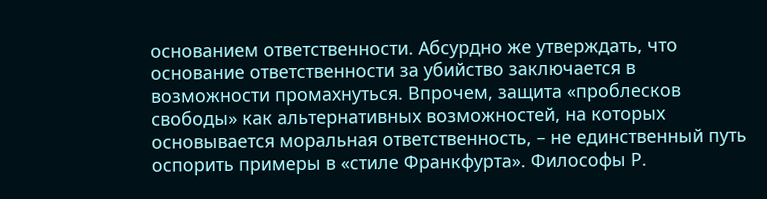основанием ответственности. Абсурдно же утверждать, что основание ответственности за убийство заключается в возможности промахнуться. Впрочем, защита «проблесков свободы» как альтернативных возможностей, на которых основывается моральная ответственность, – не единственный путь оспорить примеры в «стиле Франкфурта». Философы Р.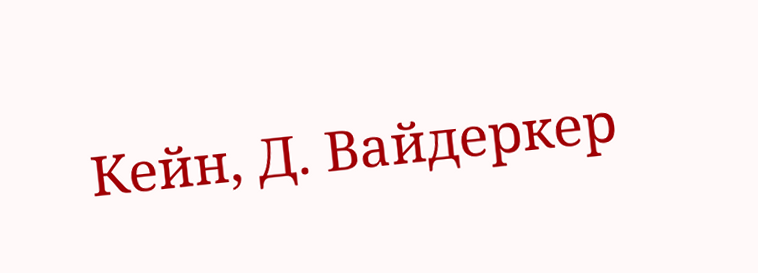Кейн, Д. Вайдеркер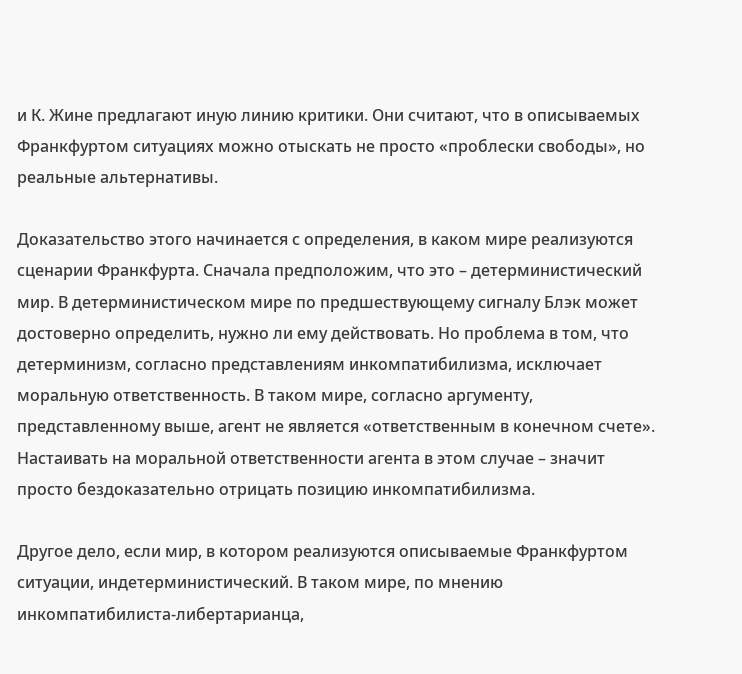и К. Жине предлагают иную линию критики. Они считают, что в описываемых Франкфуртом ситуациях можно отыскать не просто «проблески свободы», но реальные альтернативы.

Доказательство этого начинается с определения, в каком мире реализуются сценарии Франкфурта. Сначала предположим, что это – детерминистический мир. В детерминистическом мире по предшествующему сигналу Блэк может достоверно определить, нужно ли ему действовать. Но проблема в том, что детерминизм, согласно представлениям инкомпатибилизма, исключает моральную ответственность. В таком мире, согласно аргументу, представленному выше, агент не является «ответственным в конечном счете». Настаивать на моральной ответственности агента в этом случае – значит просто бездоказательно отрицать позицию инкомпатибилизма.

Другое дело, если мир, в котором реализуются описываемые Франкфуртом ситуации, индетерминистический. В таком мире, по мнению инкомпатибилиста-либертарианца,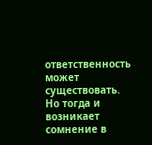ответственность может существовать. Но тогда и возникает сомнение в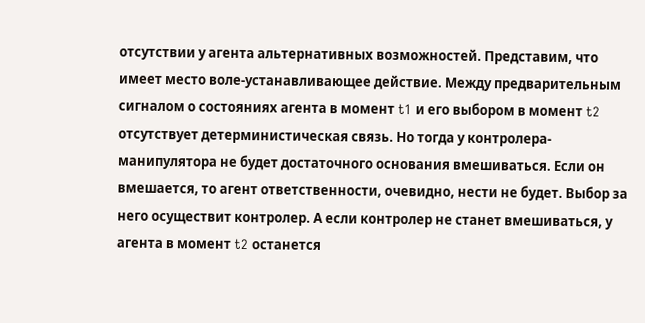отсутствии у агента альтернативных возможностей. Представим, что имеет место воле-устанавливающее действие. Между предварительным сигналом о состояниях агента в момент t1 и его выбором в момент t2 отсутствует детерминистическая связь. Но тогда у контролера-манипулятора не будет достаточного основания вмешиваться. Если он вмешается, то агент ответственности, очевидно, нести не будет. Выбор за него осуществит контролер. А если контролер не станет вмешиваться, у агента в момент t2 останется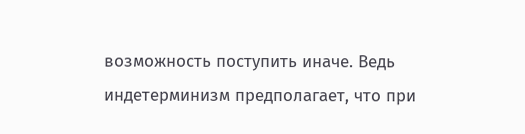возможность поступить иначе. Ведь индетерминизм предполагает, что при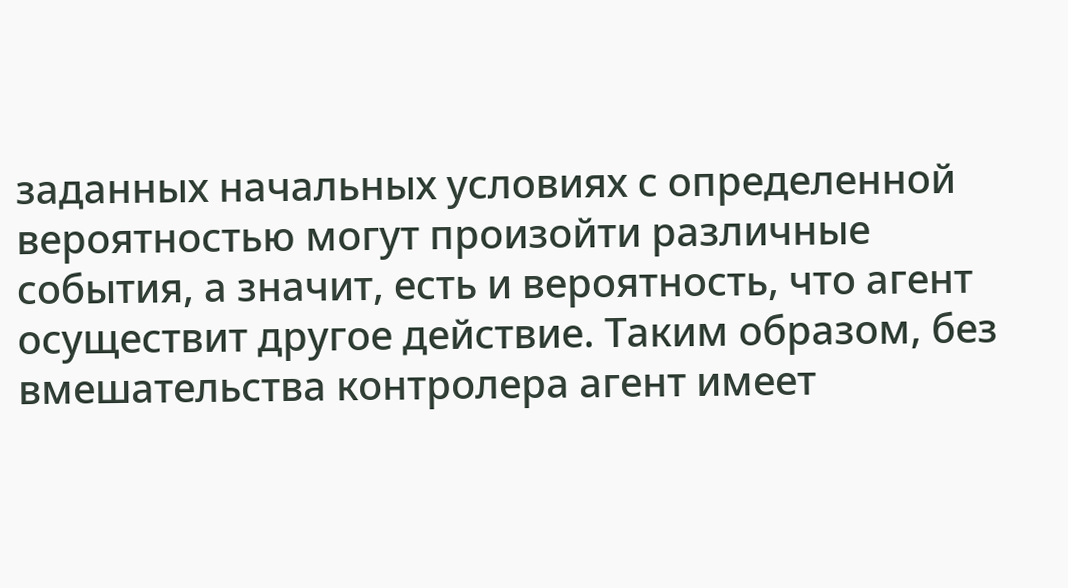заданных начальных условиях с определенной вероятностью могут произойти различные события, а значит, есть и вероятность, что агент осуществит другое действие. Таким образом, без вмешательства контролера агент имеет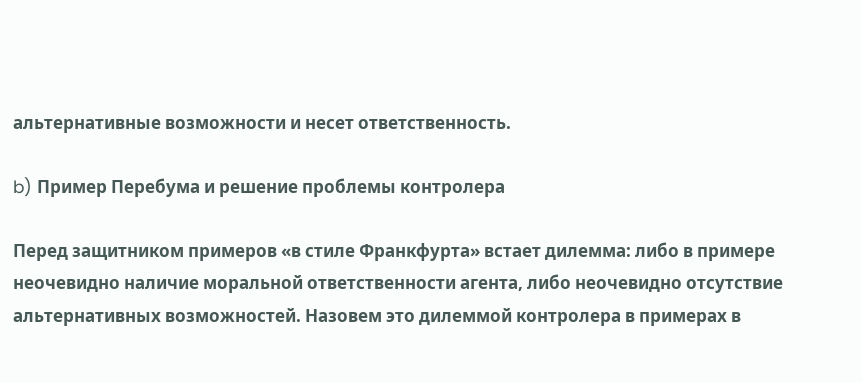альтернативные возможности и несет ответственность.

b) Пример Перебума и решение проблемы контролера

Перед защитником примеров «в стиле Франкфурта» встает дилемма: либо в примере неочевидно наличие моральной ответственности агента, либо неочевидно отсутствие альтернативных возможностей. Назовем это дилеммой контролера в примерах в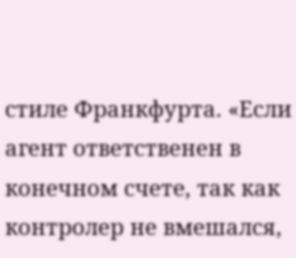стиле Франкфурта. «Если агент ответственен в конечном счете, так как контролер не вмешался,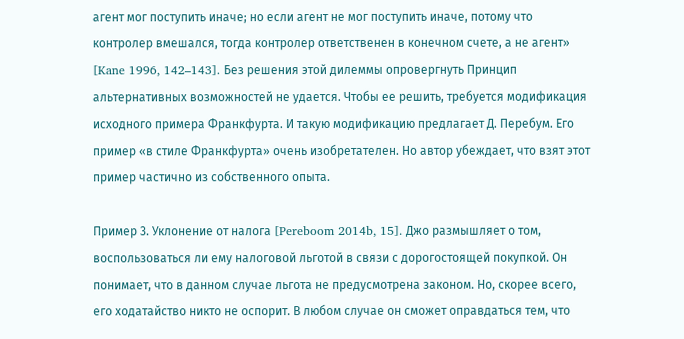агент мог поступить иначе; но если агент не мог поступить иначе, потому что контролер вмешался, тогда контролер ответственен в конечном счете, а не агент» [Kane 1996, 142–143]. Без решения этой дилеммы опровергнуть Принцип альтернативных возможностей не удается. Чтобы ее решить, требуется модификация исходного примера Франкфурта. И такую модификацию предлагает Д. Перебум. Его пример «в стиле Франкфурта» очень изобретателен. Но автор убеждает, что взят этот пример частично из собственного опыта.

Пример 3. Уклонение от налога [Pereboom 2014b, 15]. Джо размышляет о том, воспользоваться ли ему налоговой льготой в связи с дорогостоящей покупкой. Он понимает, что в данном случае льгота не предусмотрена законом. Но, скорее всего, его ходатайство никто не оспорит. В любом случае он сможет оправдаться тем, что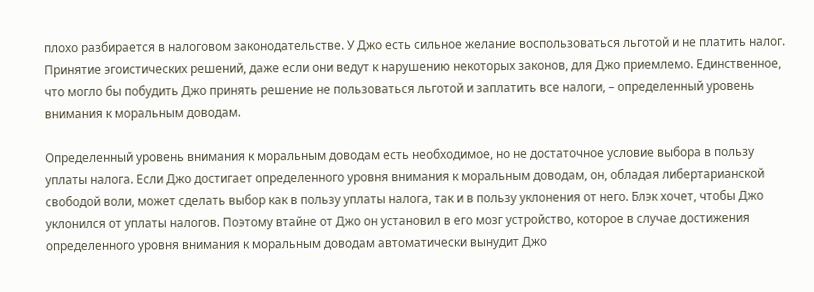плохо разбирается в налоговом законодательстве. У Джо есть сильное желание воспользоваться льготой и не платить налог. Принятие эгоистических решений, даже если они ведут к нарушению некоторых законов, для Джо приемлемо. Единственное, что могло бы побудить Джо принять решение не пользоваться льготой и заплатить все налоги, – определенный уровень внимания к моральным доводам.

Определенный уровень внимания к моральным доводам есть необходимое, но не достаточное условие выбора в пользу уплаты налога. Если Джо достигает определенного уровня внимания к моральным доводам, он, обладая либертарианской свободой воли, может сделать выбор как в пользу уплаты налога, так и в пользу уклонения от него. Блэк хочет, чтобы Джо уклонился от уплаты налогов. Поэтому втайне от Джо он установил в его мозг устройство, которое в случае достижения определенного уровня внимания к моральным доводам автоматически вынудит Джо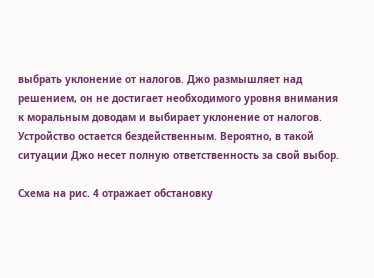выбрать уклонение от налогов. Джо размышляет над решением, он не достигает необходимого уровня внимания к моральным доводам и выбирает уклонение от налогов. Устройство остается бездейственным. Вероятно, в такой ситуации Джо несет полную ответственность за свой выбор.

Схема на рис. 4 отражает обстановку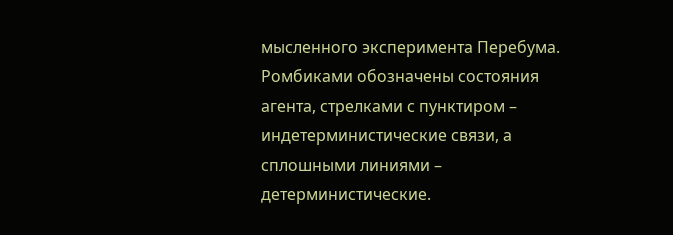мысленного эксперимента Перебума. Ромбиками обозначены состояния агента, стрелками с пунктиром – индетерминистические связи, а сплошными линиями – детерминистические.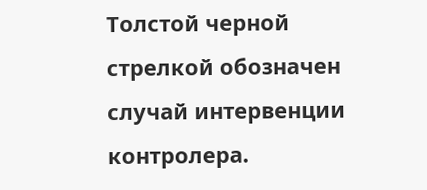Толстой черной стрелкой обозначен случай интервенции контролера.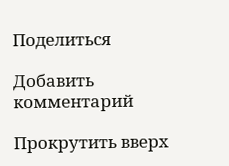Поделиться

Добавить комментарий

Прокрутить вверх